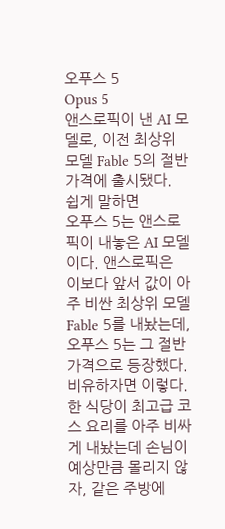오푸스 5
Opus 5
앤스로픽이 낸 AI 모델로, 이전 최상위 모델 Fable 5의 절반 가격에 출시됐다.
쉽게 말하면
오푸스 5는 앤스로픽이 내놓은 AI 모델이다. 앤스로픽은 이보다 앞서 값이 아주 비싼 최상위 모델 Fable 5를 내놨는데, 오푸스 5는 그 절반 가격으로 등장했다.
비유하자면 이렇다. 한 식당이 최고급 코스 요리를 아주 비싸게 내놨는데 손님이 예상만큼 몰리지 않자, 같은 주방에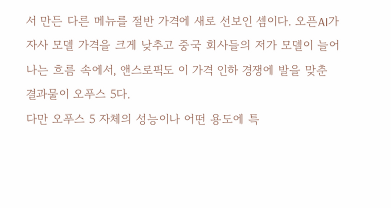서 만든 다른 메뉴를 절반 가격에 새로 선보인 셈이다. 오픈AI가 자사 모델 가격을 크게 낮추고 중국 회사들의 저가 모델이 늘어나는 흐름 속에서, 앤스로픽도 이 가격 인하 경쟁에 발을 맞춘 결과물이 오푸스 5다.
다만 오푸스 5 자체의 성능이나 어떤 용도에 특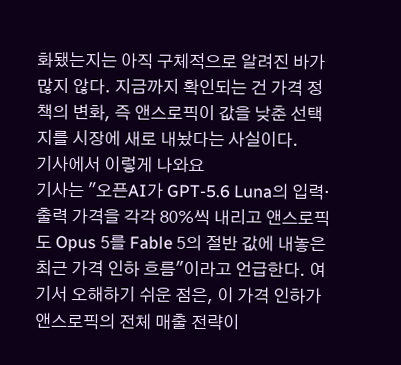화됐는지는 아직 구체적으로 알려진 바가 많지 않다. 지금까지 확인되는 건 가격 정책의 변화, 즉 앤스로픽이 값을 낮춘 선택지를 시장에 새로 내놨다는 사실이다.
기사에서 이렇게 나와요
기사는 "오픈AI가 GPT-5.6 Luna의 입력·출력 가격을 각각 80%씩 내리고 앤스로픽도 Opus 5를 Fable 5의 절반 값에 내놓은 최근 가격 인하 흐름"이라고 언급한다. 여기서 오해하기 쉬운 점은, 이 가격 인하가 앤스로픽의 전체 매출 전략이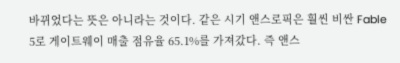바뀌었다는 뜻은 아니라는 것이다. 같은 시기 앤스로픽은 훨씬 비싼 Fable 5로 게이트웨이 매출 점유율 65.1%를 가져갔다. 즉 앤스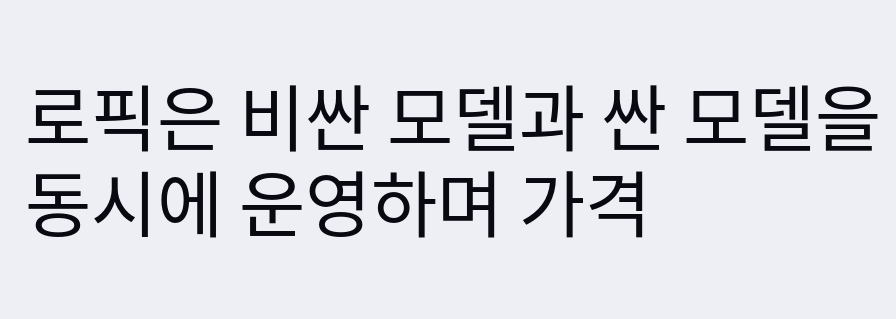로픽은 비싼 모델과 싼 모델을 동시에 운영하며 가격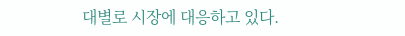대별로 시장에 대응하고 있다.